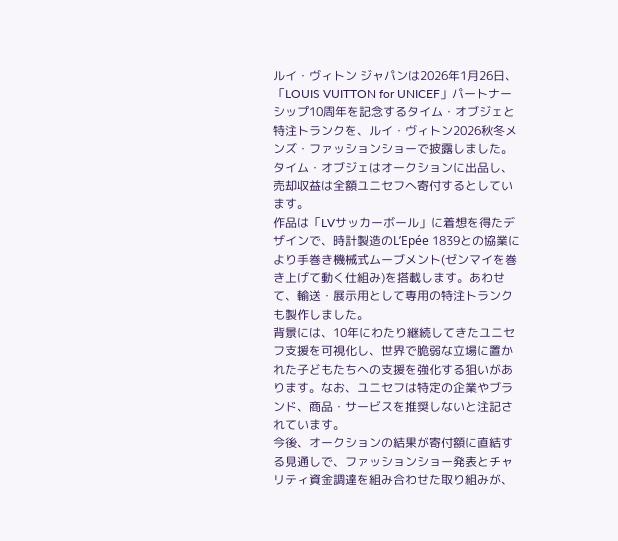ルイ・ヴィトン ジャパンは2026年1月26日、「LOUIS VUITTON for UNICEF」パートナーシップ10周年を記念するタイム・オブジェと特注トランクを、ルイ・ヴィトン2026秋冬メンズ・ファッションショーで披露しました。タイム・オブジェはオークションに出品し、売却収益は全額ユニセフへ寄付するとしています。
作品は「LVサッカーボール」に着想を得たデザインで、時計製造のL’Epée 1839との協業により手巻き機械式ムーブメント(ゼンマイを巻き上げて動く仕組み)を搭載します。あわせて、輸送・展示用として専用の特注トランクも製作しました。
背景には、10年にわたり継続してきたユニセフ支援を可視化し、世界で脆弱な立場に置かれた子どもたちへの支援を強化する狙いがあります。なお、ユニセフは特定の企業やブランド、商品・サービスを推奨しないと注記されています。
今後、オークションの結果が寄付額に直結する見通しで、ファッションショー発表とチャリティ資金調達を組み合わせた取り組みが、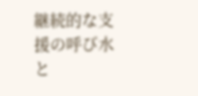継続的な支援の呼び水と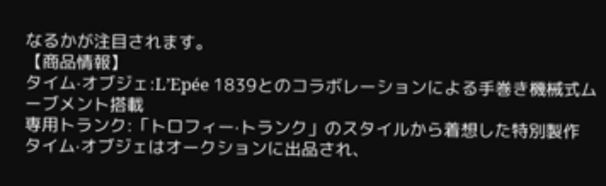なるかが注目されます。
【商品情報】
タイム·オブジェ:L’Epée 1839とのコラボレーションによる手巻き機械式ムーブメント搭載
専用トランク:「トロフィー·トランク」のスタイルから着想した特別製作
タイム·オブジェはオークションに出品され、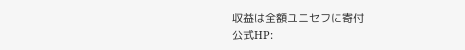収益は全額ユニセフに寄付
公式HP: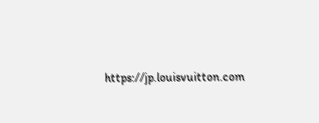https://jp.louisvuitton.com